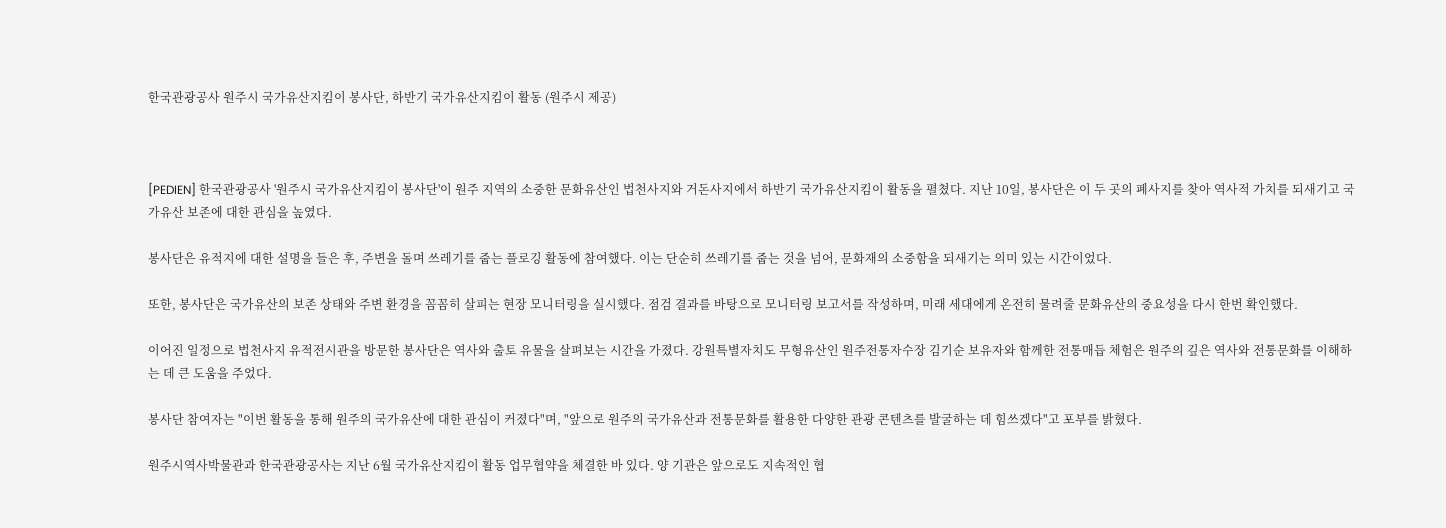한국관광공사 원주시 국가유산지킴이 봉사단, 하반기 국가유산지킴이 활동 (원주시 제공)



[PEDIEN] 한국관광공사 '원주시 국가유산지킴이 봉사단'이 원주 지역의 소중한 문화유산인 법천사지와 거돈사지에서 하반기 국가유산지킴이 활동을 펼쳤다. 지난 10일, 봉사단은 이 두 곳의 폐사지를 찾아 역사적 가치를 되새기고 국가유산 보존에 대한 관심을 높였다.

봉사단은 유적지에 대한 설명을 들은 후, 주변을 돌며 쓰레기를 줍는 플로깅 활동에 참여했다. 이는 단순히 쓰레기를 줍는 것을 넘어, 문화재의 소중함을 되새기는 의미 있는 시간이었다.

또한, 봉사단은 국가유산의 보존 상태와 주변 환경을 꼼꼼히 살피는 현장 모니터링을 실시했다. 점검 결과를 바탕으로 모니터링 보고서를 작성하며, 미래 세대에게 온전히 물려줄 문화유산의 중요성을 다시 한번 확인했다.

이어진 일정으로 법천사지 유적전시관을 방문한 봉사단은 역사와 출토 유물을 살펴보는 시간을 가졌다. 강원특별자치도 무형유산인 원주전통자수장 김기순 보유자와 함께한 전통매듭 체험은 원주의 깊은 역사와 전통문화를 이해하는 데 큰 도움을 주었다.

봉사단 참여자는 "이번 활동을 통해 원주의 국가유산에 대한 관심이 커졌다"며, "앞으로 원주의 국가유산과 전통문화를 활용한 다양한 관광 콘텐츠를 발굴하는 데 힘쓰겠다"고 포부를 밝혔다.

원주시역사박물관과 한국관광공사는 지난 6월 국가유산지킴이 활동 업무협약을 체결한 바 있다. 양 기관은 앞으로도 지속적인 협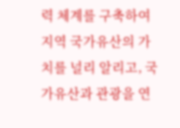력 체계를 구축하여 지역 국가유산의 가치를 널리 알리고, 국가유산과 관광을 연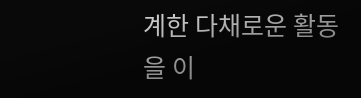계한 다채로운 활동을 이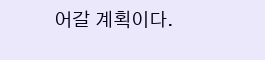어갈 계획이다.